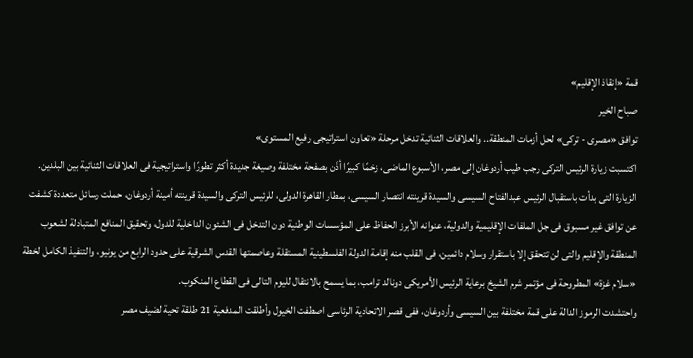قمة «إنقاذ الإقليم»
صباح الخير
توافق «مصرى - تركى» لحل أزمات المنطقة.. والعلاقات الثنائية تدخل مرحلة «تعاون استراتيجى رفيع المستوى»
اكتسبت زيارة الرئيس التركى رجب طيب أردوغان إلى مصر، الأسبوع الماضى، زخمًا كبيرًا أذَن بصفحة مختلفة وصيغة جديدة أكثر تطورًا واستراتيجية فى العلاقات الثنائية بين البلدين.
الزيارة التى بدأت باستقبال الرئيس عبدالفتاح السيسى والسيدة قرينته انتصار السيسى، بمطار القاهرة الدولى، للرئيس التركى والسيدة قرينته أمينة أردوغان، حملت رسائل متعددة كشفت عن توافق غير مسبوق فى جل الملفات الإقليمية والدولية، عنوانه الأبرز الحفاظ على المؤسسات الوطنية دون التدخل فى الشئون الداخلية للدول، وتحقيق المنافع المتبادلة لشعوب المنطقة والإقليم والتى لن تتحقق إلا باستقرار وسلام دائمين، فى القلب منه إقامة الدولة الفلسطينية المستقلة وعاصمتها القدس الشرقية على حدود الرابع من يونيو، والتنفيذ الكامل لخطة «سلام غزة» المطروحة فى مؤتمر شرم الشيخ برعاية الرئيس الأمريكى دونالد ترامب، بما يسمح بالانتقال لليوم التالى فى القطاع المنكوب.
واحتشدت الرموز الدالة على قمة مختلفة بين السيسى وأردوغان، ففى قصر الاتحادية الرئاسى اصطفت الخيول وأطلقت المدفعية 21 طلقة تحية لضيف مصر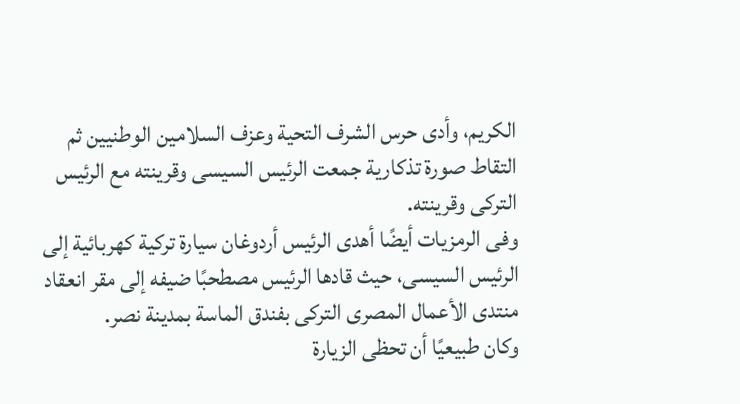الكريم، وأدى حرس الشرف التحية وعزف السلامين الوطنيين ثم التقاط صورة تذكارية جمعت الرئيس السيسى وقرينته مع الرئيس التركى وقرينته.
وفى الرمزيات أيضًا أهدى الرئيس أردوغان سيارة تركية كهربائية إلى الرئيس السيسى، حيث قادها الرئيس مصطحبًا ضيفه إلى مقر انعقاد منتدى الأعمال المصرى التركى بفندق الماسة بمدينة نصر.
وكان طبيعيًا أن تحظى الزيارة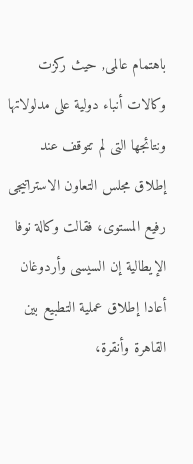باهتمام عالمى, حيث ركزت وكالات أنباء دولية على مدلولاتها ونتائجها التى لم تتوقف عند إطلاق مجلس التعاون الاستراتيجى رفيع المستوى، فقالت وكالة نوفا الإيطالية إن السيسى وأردوغان أعادا إطلاق عملية التطبيع بين القاهرة وأنقرة،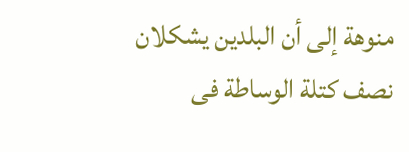منوهة إلى أن البلدين يشكلان نصف كتلة الوساطة فى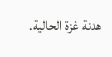هدنة غزة الحالية.